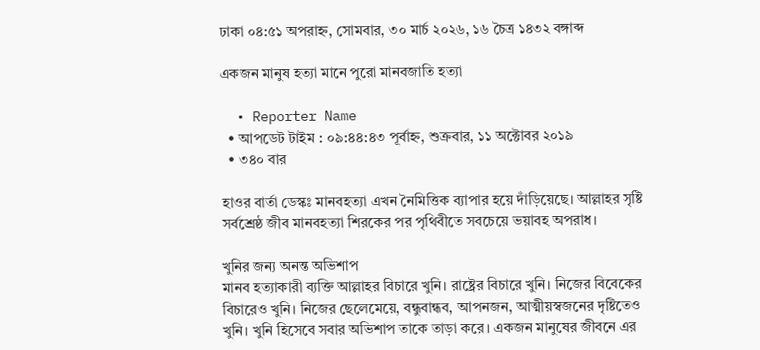ঢাকা ০৪:৫১ অপরাহ্ন, সোমবার, ৩০ মার্চ ২০২৬, ১৬ চৈত্র ১৪৩২ বঙ্গাব্দ

একজন মানুষ হত্যা মানে পুরো মানবজাতি হত্যা

  • Reporter Name
  • আপডেট টাইম : ০৯:৪৪:৪৩ পূর্বাহ্ন, শুক্রবার, ১১ অক্টোবর ২০১৯
  • ৩৪০ বার

হাওর বার্তা ডেস্কঃ মানবহত্যা এখন নৈমিত্তিক ব্যাপার হয়ে দাঁড়িয়েছে। আল্লাহর সৃষ্টি সর্বশ্রেষ্ঠ জীব মানবহত্যা শিরকের পর পৃথিবীতে সবচেয়ে ভয়াবহ অপরাধ।

খুনির জন্য অনন্ত অভিশাপ
মানব হত্যাকারী ব্যক্তি আল্লাহর বিচারে খুনি। রাষ্ট্রের বিচারে খুনি। নিজের বিবেকের বিচারেও খুনি। নিজের ছেলেমেয়ে, বন্ধুবান্ধব, আপনজন, আত্মীয়স্বজনের দৃষ্টিতেও খুনি। খুনি হিসেবে সবার অভিশাপ তাকে তাড়া করে। একজন মানুষের জীবনে এর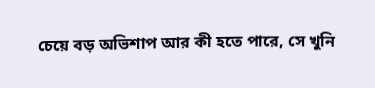চেয়ে বড় অভিশাপ আর কী হতে পারে, সে খুনি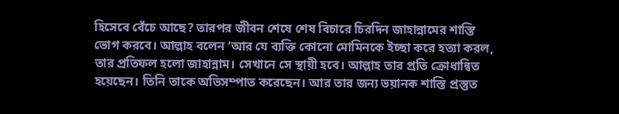হিসেবে বেঁচে আছে? তারপর জীবন শেষে শেষ বিচারে চিরদিন জাহান্নামের শাস্তি ভোগ করবে। আল্লাহ বলেন ‘আর যে ব্যক্তি কোনো মোমিনকে ইচ্ছা করে হত্যা করল, তার প্রতিফল হলো জাহান্নাম। সেখানে সে স্থায়ী হবে। আল্লাহ তার প্রতি ক্রোধান্বিত হয়েছেন। তিনি তাকে অভিসম্পাত করেছেন। আর তার জন্য ভয়ানক শাস্তি প্রস্তুত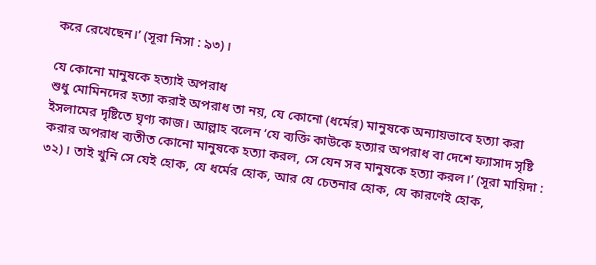করে রেখেছেন।’ (সূরা নিসা : ৯৩)।

যে কোনো মানুষকে হত্যাই অপরাধ
শুধু মোমিনদের হত্যা করাই অপরাধ তা নয়, যে কোনো (ধর্মের) মানুষকে অন্যায়ভাবে হত্যা করা ইসলামের দৃষ্টিতে ঘৃণ্য কাজ। আল্লাহ বলেন ‘যে ব্যক্তি কাউকে হত্যার অপরাধ বা দেশে ফ্যাসাদ সৃষ্টি করার অপরাধ ব্যতীত কোনো মানুষকে হত্যা করল, সে যেন সব মানুষকে হত্যা করল।’ (সূরা মায়িদা : ৩২)। তাই খুনি সে যেই হোক, যে ধর্মের হোক, আর যে চেতনার হোক, যে কারণেই হোক,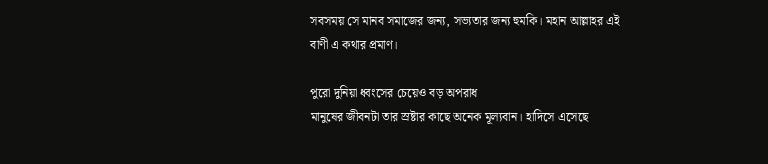সবসময় সে মানব সমাজের জন্য, সভ্যতার জন্য হুমকি। মহান আল্লাহর এই বাণী এ কথার প্রমাণ।

পুরো দুনিয়া ধ্বংসের চেয়েও বড় অপরাধ
মানুষের জীবনটা তার স্রষ্টার কাছে অনেক মূল্যবান। হাদিসে এসেছে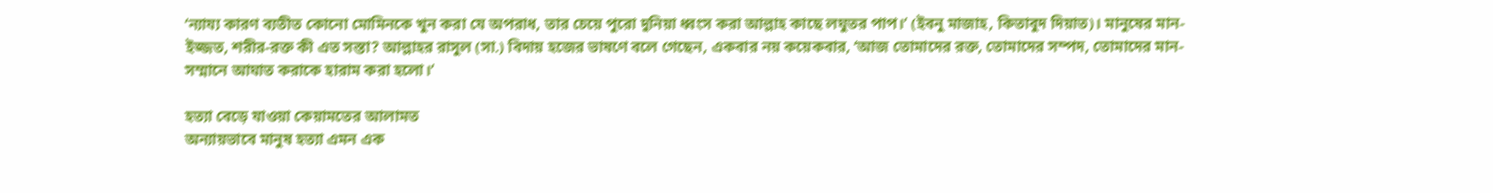‘ন্যায্য কারণ ব্যতীত কোনো মোমিনকে খুন করা যে অপরাধ, তার চেয়ে পুরো দুনিয়া ধ্বংস করা আল্লাহ কাছে লঘুতর পাপ।’ (ইবনু মাজাহ, কিতাবুদ দিয়াত)। মানুষের মান-ইজ্জত, শরীর-রক্ত কী এত সস্তা? আল্লাহর রাসুল (সা.) বিদায় হজের ভাষণে বলে গেছেন, একবার নয় কয়েকবার, ‘আজ তোমাদের রক্ত, তোমাদের সম্পদ, তোমাদের মান-সম্মানে আঘাত করাকে হারাম করা হলো।’

হত্যা বেড়ে যাওয়া কেয়ামতের আলামত
অন্যায়ভাবে মানুষ হত্যা এমন এক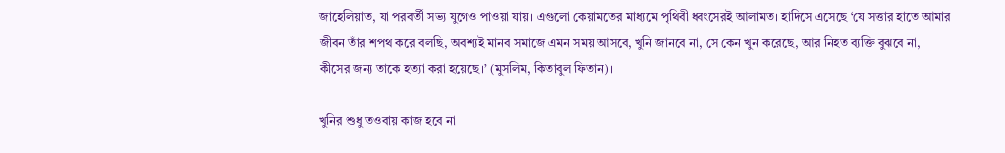জাহেলিয়াত, যা পরবর্তী সভ্য যুগেও পাওয়া যায়। এগুলো কেয়ামতের মাধ্যমে পৃথিবী ধ্বংসেরই আলামত। হাদিসে এসেছে ‘যে সত্তার হাতে আমার জীবন তাঁর শপথ করে বলছি, অবশ্যই মানব সমাজে এমন সময় আসবে, খুনি জানবে না, সে কেন খুন করেছে, আর নিহত ব্যক্তি বুঝবে না, কীসের জন্য তাকে হত্যা করা হয়েছে।’ (মুসলিম, কিতাবুল ফিতান)।

খুনির শুধু তওবায় কাজ হবে না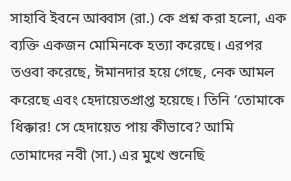সাহাবি ইবনে আব্বাস (রা.) কে প্রশ্ন করা হলো, এক ব্যক্তি একজন মোমিনকে হত্যা করেছে। এরপর তওবা করেছে, ঈমানদার হয়ে গেছে, নেক আমল করেছে এবং হেদায়েতপ্রাপ্ত হয়েছে। তিনি ‘তোমাকে ধিক্কার! সে হেদায়েত পায় কীভাবে? আমি তোমাদের নবী (সা.) এর মুখে শুনেছি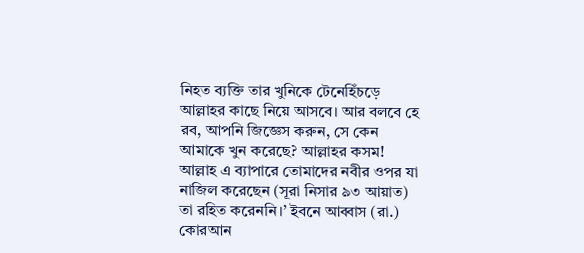নিহত ব্যক্তি তার খুনিকে টেনেহিঁচড়ে আল্লাহর কাছে নিয়ে আসবে। আর বলবে হে রব, আপনি জিজ্ঞেস করুন, সে কেন আমাকে খুন করেছে? আল্লাহর কসম! আল্লাহ এ ব্যাপারে তোমাদের নবীর ওপর যা নাজিল করেছেন (সূরা নিসার ৯৩ আয়াত) তা রহিত করেননি।’ ইবনে আব্বাস (রা.) কোরআন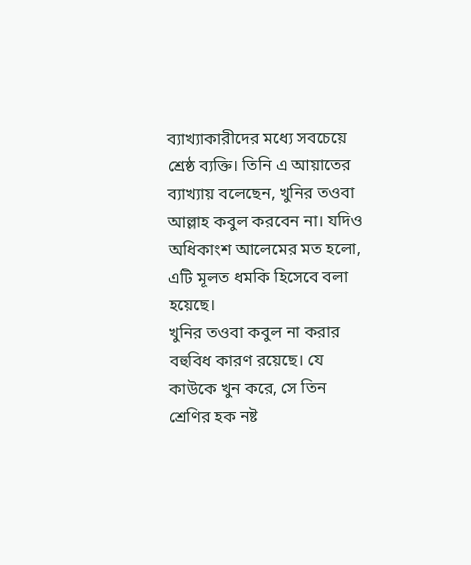ব্যাখ্যাকারীদের মধ্যে সবচেয়ে শ্রেষ্ঠ ব্যক্তি। তিনি এ আয়াতের ব্যাখ্যায় বলেছেন, খুনির তওবা আল্লাহ কবুল করবেন না। যদিও অধিকাংশ আলেমের মত হলো, এটি মূলত ধমকি হিসেবে বলা হয়েছে।
খুনির তওবা কবুল না করার বহুবিধ কারণ রয়েছে। যে কাউকে খুন করে, সে তিন শ্রেণির হক নষ্ট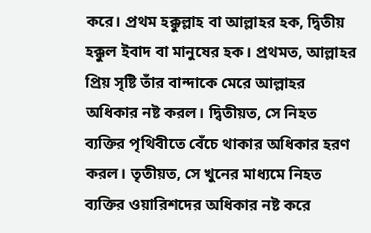করে। প্রথম হক্কুল্লাহ বা আল্লাহর হক, দ্বিতীয় হক্কুল ইবাদ বা মানুষের হক। প্রথমত, আল্লাহর প্রিয় সৃষ্টি তাঁর বান্দাকে মেরে আল্লাহর অধিকার নষ্ট করল। দ্বিতীয়ত, সে নিহত ব্যক্তির পৃথিবীতে বেঁচে থাকার অধিকার হরণ করল। তৃতীয়ত, সে খুনের মাধ্যমে নিহত ব্যক্তির ওয়ারিশদের অধিকার নষ্ট করে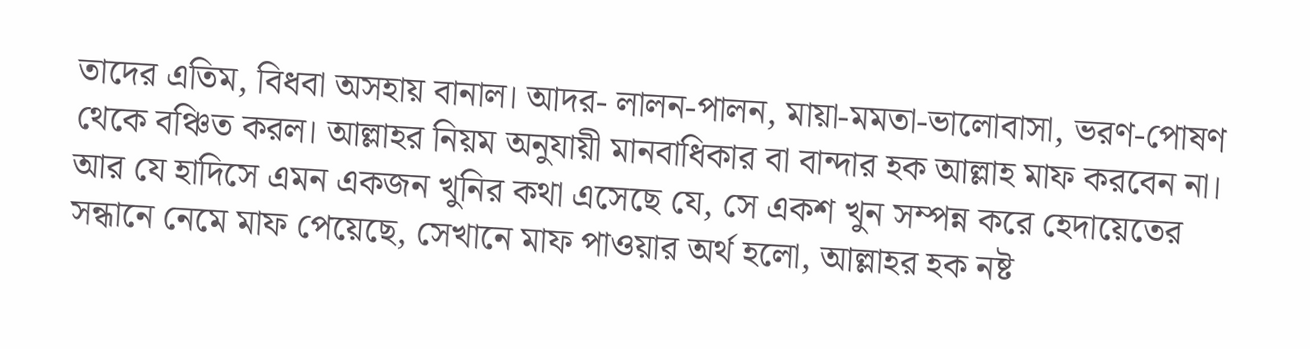তাদের এতিম, বিধবা অসহায় বানাল। আদর- লালন-পালন, মায়া-মমতা-ভালোবাসা, ভরণ-পোষণ থেকে বঞ্চিত করল। আল্লাহর নিয়ম অনুযায়ী মানবাধিকার বা বান্দার হক আল্লাহ মাফ করবেন না।
আর যে হাদিসে এমন একজন খুনির কথা এসেছে যে, সে একশ খুন সম্পন্ন করে হেদায়েতের সন্ধানে নেমে মাফ পেয়েছে, সেখানে মাফ পাওয়ার অর্থ হলো, আল্লাহর হক নষ্ট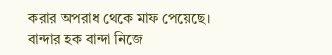করার অপরাধ থেকে মাফ পেয়েছে। বান্দার হক বান্দা নিজে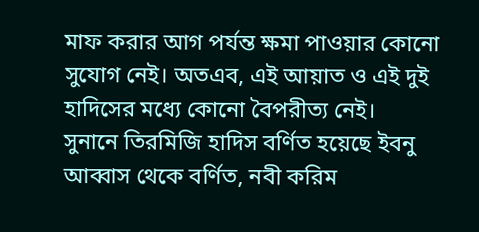মাফ করার আগ পর্যন্ত ক্ষমা পাওয়ার কোনো সুযোগ নেই। অতএব, এই আয়াত ও এই দুই হাদিসের মধ্যে কোনো বৈপরীত্য নেই।
সুনানে তিরমিজি হাদিস বর্ণিত হয়েছে ইবনু আব্বাস থেকে বর্ণিত, নবী করিম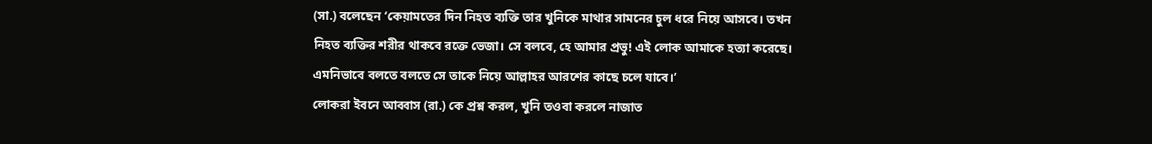(সা.) বলেছেন ‘কেয়ামতের দিন নিহত ব্যক্তি তার খুনিকে মাথার সামনের চুল ধরে নিয়ে আসবে। তখন নিহত ব্যক্তির শরীর থাকবে রক্তে ভেজা। সে বলবে, হে আমার প্রভু! এই লোক আমাকে হত্যা করেছে। এমনিভাবে বলতে বলতে সে তাকে নিয়ে আল্লাহর আরশের কাছে চলে যাবে।’
লোকরা ইবনে আব্বাস (রা.) কে প্রশ্ন করল, খুনি তওবা করলে নাজাত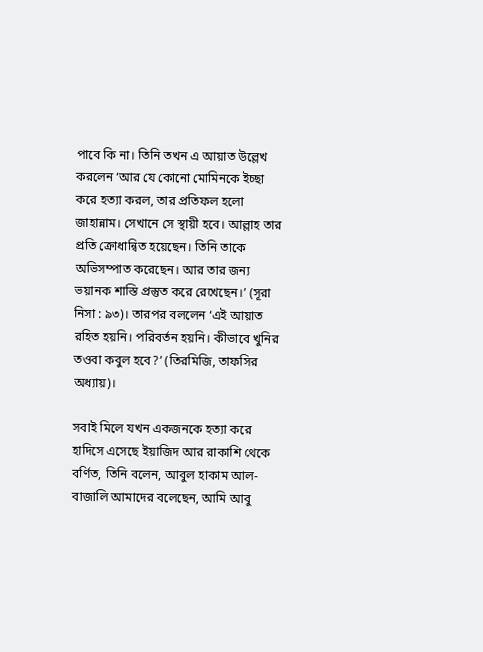পাবে কি না। তিনি তখন এ আয়াত উল্লেখ করলেন ‘আর যে কোনো মোমিনকে ইচ্ছা করে হত্যা করল, তার প্রতিফল হলো জাহান্নাম। সেখানে সে স্থায়ী হবে। আল্লাহ তার প্রতি ক্রোধান্বিত হয়েছেন। তিনি তাকে অভিসম্পাত করেছেন। আর তার জন্য ভয়ানক শাস্তি প্রস্তুত করে রেখেছেন।’ (সূরা নিসা : ৯৩)। তারপর বললেন ‘এই আয়াত রহিত হয়নি। পরিবর্তন হয়নি। কীভাবে খুনির তওবা কবুল হবে?’ (তিরমিজি, তাফসির অধ্যায়)।

সবাই মিলে যখন একজনকে হত্যা করে
হাদিসে এসেছে ইয়াজিদ আর রাকাশি থেকে বর্ণিত, তিনি বলেন, আবুল হাকাম আল-বাজালি আমাদের বলেছেন, আমি আবু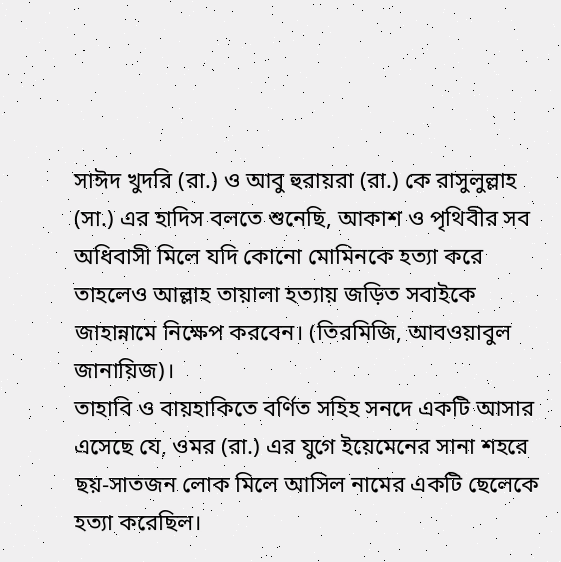সাঈদ খুদরি (রা.) ও আবু হুরায়রা (রা.) কে রাসুলুল্লাহ (সা.) এর হাদিস বলতে শুনেছি, আকাশ ও পৃথিবীর সব অধিবাসী মিলে যদি কোনো মোমিনকে হত্যা করে তাহলেও আল্লাহ তায়ালা হত্যায় জড়িত সবাইকে জাহান্নামে নিক্ষেপ করবেন। (তিরমিজি, আবওয়াবুল জানায়িজ)।
তাহাবি ও বায়হাকিতে বর্ণিত সহিহ সনদে একটি আসার এসেছে যে, ওমর (রা.) এর যুগে ইয়েমেনের সানা শহরে ছয়-সাতজন লোক মিলে আসিল নামের একটি ছেলেকে হত্যা করেছিল।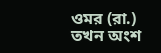ওমর (রা.) তখন অংশ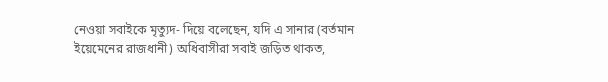নেওয়া সবাইকে মৃত্যুদ- দিয়ে বলেছেন, যদি এ সানার (বর্তমান ইয়েমেনের রাজধানী) অধিবাসীরা সবাই জড়িত থাকত,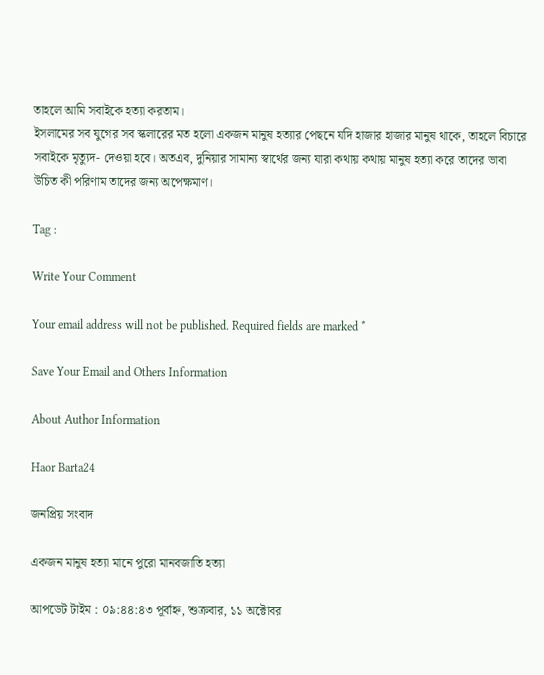তাহলে আমি সবাইকে হত্যা করতাম।
ইসলামের সব যুগের সব স্কলারের মত হলো একজন মানুষ হত্যার পেছনে যদি হাজার হাজার মানুষ থাকে, তাহলে বিচারে সবাইকে মৃত্যুদ- দেওয়া হবে। অতএব, দুনিয়ার সামান্য স্বার্থের জন্য যারা কথায় কথায় মানুষ হত্যা করে তাদের ভাবা উচিত কী পরিণাম তাদের জন্য অপেক্ষমাণ।

Tag :

Write Your Comment

Your email address will not be published. Required fields are marked *

Save Your Email and Others Information

About Author Information

Haor Barta24

জনপ্রিয় সংবাদ

একজন মানুষ হত্যা মানে পুরো মানবজাতি হত্যা

আপডেট টাইম : ০৯:৪৪:৪৩ পূর্বাহ্ন, শুক্রবার, ১১ অক্টোবর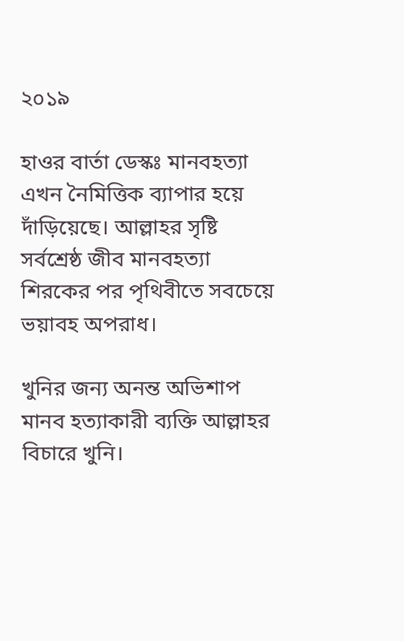২০১৯

হাওর বার্তা ডেস্কঃ মানবহত্যা এখন নৈমিত্তিক ব্যাপার হয়ে দাঁড়িয়েছে। আল্লাহর সৃষ্টি সর্বশ্রেষ্ঠ জীব মানবহত্যা শিরকের পর পৃথিবীতে সবচেয়ে ভয়াবহ অপরাধ।

খুনির জন্য অনন্ত অভিশাপ
মানব হত্যাকারী ব্যক্তি আল্লাহর বিচারে খুনি।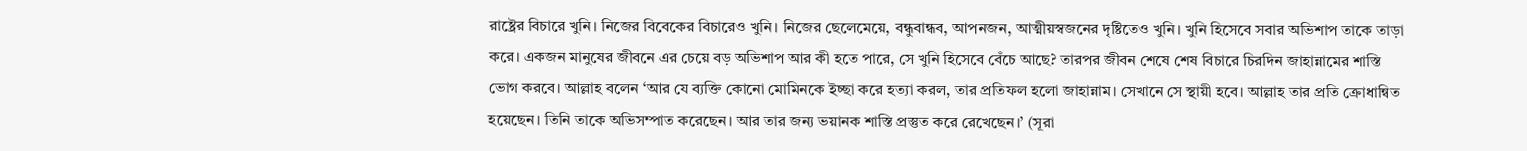রাষ্ট্রের বিচারে খুনি। নিজের বিবেকের বিচারেও খুনি। নিজের ছেলেমেয়ে, বন্ধুবান্ধব, আপনজন, আত্মীয়স্বজনের দৃষ্টিতেও খুনি। খুনি হিসেবে সবার অভিশাপ তাকে তাড়া করে। একজন মানুষের জীবনে এর চেয়ে বড় অভিশাপ আর কী হতে পারে, সে খুনি হিসেবে বেঁচে আছে? তারপর জীবন শেষে শেষ বিচারে চিরদিন জাহান্নামের শাস্তি ভোগ করবে। আল্লাহ বলেন ‘আর যে ব্যক্তি কোনো মোমিনকে ইচ্ছা করে হত্যা করল, তার প্রতিফল হলো জাহান্নাম। সেখানে সে স্থায়ী হবে। আল্লাহ তার প্রতি ক্রোধান্বিত হয়েছেন। তিনি তাকে অভিসম্পাত করেছেন। আর তার জন্য ভয়ানক শাস্তি প্রস্তুত করে রেখেছেন।’ (সূরা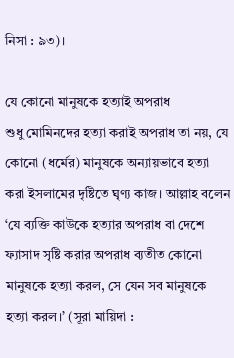নিসা : ৯৩)।

যে কোনো মানুষকে হত্যাই অপরাধ
শুধু মোমিনদের হত্যা করাই অপরাধ তা নয়, যে কোনো (ধর্মের) মানুষকে অন্যায়ভাবে হত্যা করা ইসলামের দৃষ্টিতে ঘৃণ্য কাজ। আল্লাহ বলেন ‘যে ব্যক্তি কাউকে হত্যার অপরাধ বা দেশে ফ্যাসাদ সৃষ্টি করার অপরাধ ব্যতীত কোনো মানুষকে হত্যা করল, সে যেন সব মানুষকে হত্যা করল।’ (সূরা মায়িদা :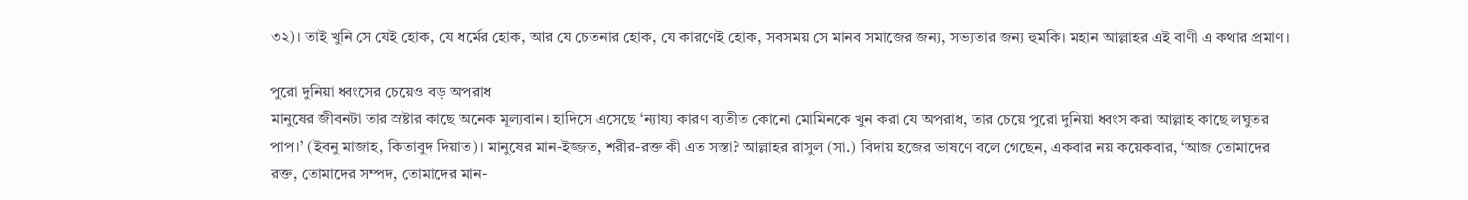৩২)। তাই খুনি সে যেই হোক, যে ধর্মের হোক, আর যে চেতনার হোক, যে কারণেই হোক, সবসময় সে মানব সমাজের জন্য, সভ্যতার জন্য হুমকি। মহান আল্লাহর এই বাণী এ কথার প্রমাণ।

পুরো দুনিয়া ধ্বংসের চেয়েও বড় অপরাধ
মানুষের জীবনটা তার স্রষ্টার কাছে অনেক মূল্যবান। হাদিসে এসেছে ‘ন্যায্য কারণ ব্যতীত কোনো মোমিনকে খুন করা যে অপরাধ, তার চেয়ে পুরো দুনিয়া ধ্বংস করা আল্লাহ কাছে লঘুতর পাপ।’ (ইবনু মাজাহ, কিতাবুদ দিয়াত)। মানুষের মান-ইজ্জত, শরীর-রক্ত কী এত সস্তা? আল্লাহর রাসুল (সা.) বিদায় হজের ভাষণে বলে গেছেন, একবার নয় কয়েকবার, ‘আজ তোমাদের রক্ত, তোমাদের সম্পদ, তোমাদের মান-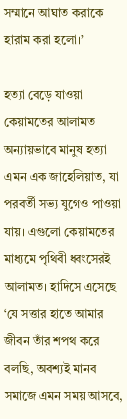সম্মানে আঘাত করাকে হারাম করা হলো।’

হত্যা বেড়ে যাওয়া কেয়ামতের আলামত
অন্যায়ভাবে মানুষ হত্যা এমন এক জাহেলিয়াত, যা পরবর্তী সভ্য যুগেও পাওয়া যায়। এগুলো কেয়ামতের মাধ্যমে পৃথিবী ধ্বংসেরই আলামত। হাদিসে এসেছে ‘যে সত্তার হাতে আমার জীবন তাঁর শপথ করে বলছি, অবশ্যই মানব সমাজে এমন সময় আসবে,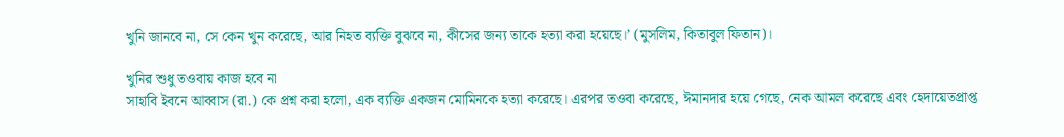খুনি জানবে না, সে কেন খুন করেছে, আর নিহত ব্যক্তি বুঝবে না, কীসের জন্য তাকে হত্যা করা হয়েছে।’ (মুসলিম, কিতাবুল ফিতান)।

খুনির শুধু তওবায় কাজ হবে না
সাহাবি ইবনে আব্বাস (রা.) কে প্রশ্ন করা হলো, এক ব্যক্তি একজন মোমিনকে হত্যা করেছে। এরপর তওবা করেছে, ঈমানদার হয়ে গেছে, নেক আমল করেছে এবং হেদায়েতপ্রাপ্ত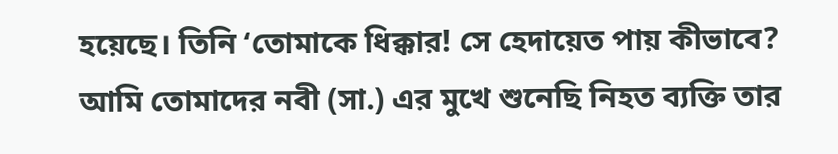হয়েছে। তিনি ‘তোমাকে ধিক্কার! সে হেদায়েত পায় কীভাবে? আমি তোমাদের নবী (সা.) এর মুখে শুনেছি নিহত ব্যক্তি তার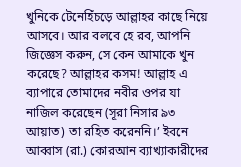খুনিকে টেনেহিঁচড়ে আল্লাহর কাছে নিয়ে আসবে। আর বলবে হে রব, আপনি জিজ্ঞেস করুন, সে কেন আমাকে খুন করেছে? আল্লাহর কসম! আল্লাহ এ ব্যাপারে তোমাদের নবীর ওপর যা নাজিল করেছেন (সূরা নিসার ৯৩ আয়াত) তা রহিত করেননি।’ ইবনে আব্বাস (রা.) কোরআন ব্যাখ্যাকারীদের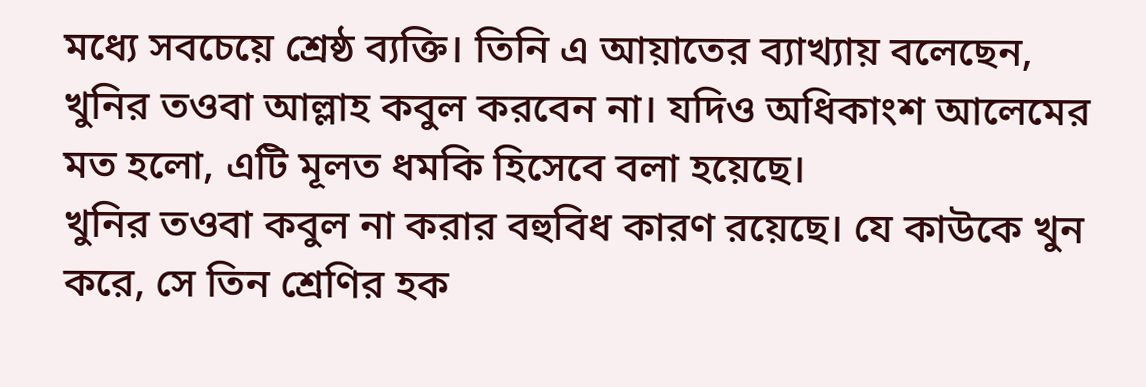মধ্যে সবচেয়ে শ্রেষ্ঠ ব্যক্তি। তিনি এ আয়াতের ব্যাখ্যায় বলেছেন, খুনির তওবা আল্লাহ কবুল করবেন না। যদিও অধিকাংশ আলেমের মত হলো, এটি মূলত ধমকি হিসেবে বলা হয়েছে।
খুনির তওবা কবুল না করার বহুবিধ কারণ রয়েছে। যে কাউকে খুন করে, সে তিন শ্রেণির হক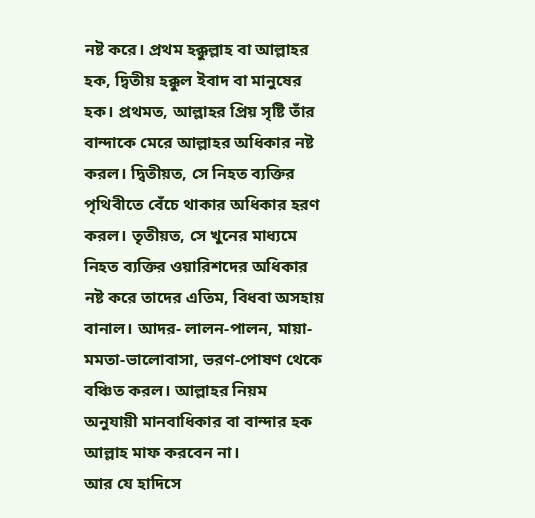নষ্ট করে। প্রথম হক্কুল্লাহ বা আল্লাহর হক, দ্বিতীয় হক্কুল ইবাদ বা মানুষের হক। প্রথমত, আল্লাহর প্রিয় সৃষ্টি তাঁর বান্দাকে মেরে আল্লাহর অধিকার নষ্ট করল। দ্বিতীয়ত, সে নিহত ব্যক্তির পৃথিবীতে বেঁচে থাকার অধিকার হরণ করল। তৃতীয়ত, সে খুনের মাধ্যমে নিহত ব্যক্তির ওয়ারিশদের অধিকার নষ্ট করে তাদের এতিম, বিধবা অসহায় বানাল। আদর- লালন-পালন, মায়া-মমতা-ভালোবাসা, ভরণ-পোষণ থেকে বঞ্চিত করল। আল্লাহর নিয়ম অনুযায়ী মানবাধিকার বা বান্দার হক আল্লাহ মাফ করবেন না।
আর যে হাদিসে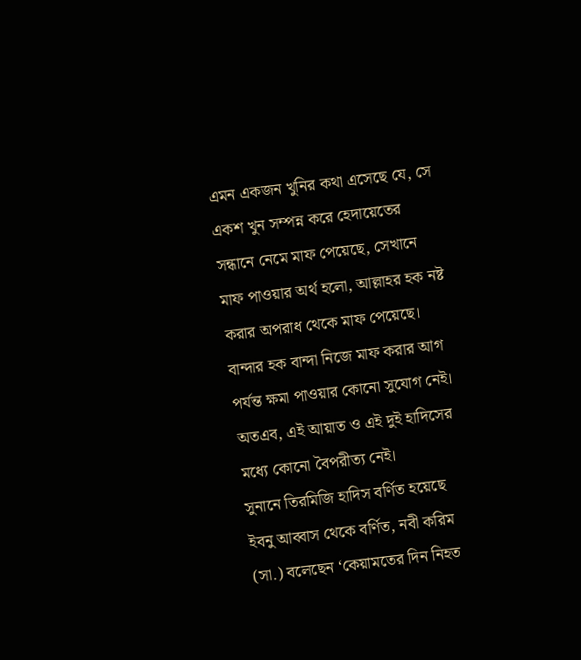এমন একজন খুনির কথা এসেছে যে, সে একশ খুন সম্পন্ন করে হেদায়েতের সন্ধানে নেমে মাফ পেয়েছে, সেখানে মাফ পাওয়ার অর্থ হলো, আল্লাহর হক নষ্ট করার অপরাধ থেকে মাফ পেয়েছে। বান্দার হক বান্দা নিজে মাফ করার আগ পর্যন্ত ক্ষমা পাওয়ার কোনো সুযোগ নেই। অতএব, এই আয়াত ও এই দুই হাদিসের মধ্যে কোনো বৈপরীত্য নেই।
সুনানে তিরমিজি হাদিস বর্ণিত হয়েছে ইবনু আব্বাস থেকে বর্ণিত, নবী করিম (সা.) বলেছেন ‘কেয়ামতের দিন নিহত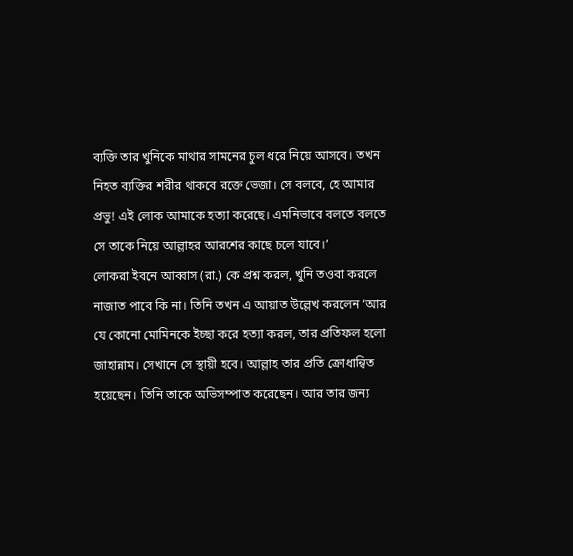ব্যক্তি তার খুনিকে মাথার সামনের চুল ধরে নিয়ে আসবে। তখন নিহত ব্যক্তির শরীর থাকবে রক্তে ভেজা। সে বলবে, হে আমার প্রভু! এই লোক আমাকে হত্যা করেছে। এমনিভাবে বলতে বলতে সে তাকে নিয়ে আল্লাহর আরশের কাছে চলে যাবে।’
লোকরা ইবনে আব্বাস (রা.) কে প্রশ্ন করল, খুনি তওবা করলে নাজাত পাবে কি না। তিনি তখন এ আয়াত উল্লেখ করলেন ‘আর যে কোনো মোমিনকে ইচ্ছা করে হত্যা করল, তার প্রতিফল হলো জাহান্নাম। সেখানে সে স্থায়ী হবে। আল্লাহ তার প্রতি ক্রোধান্বিত হয়েছেন। তিনি তাকে অভিসম্পাত করেছেন। আর তার জন্য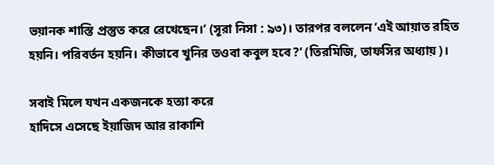ভয়ানক শাস্তি প্রস্তুত করে রেখেছেন।’ (সূরা নিসা : ৯৩)। তারপর বললেন ‘এই আয়াত রহিত হয়নি। পরিবর্তন হয়নি। কীভাবে খুনির তওবা কবুল হবে?’ (তিরমিজি, তাফসির অধ্যায়)।

সবাই মিলে যখন একজনকে হত্যা করে
হাদিসে এসেছে ইয়াজিদ আর রাকাশি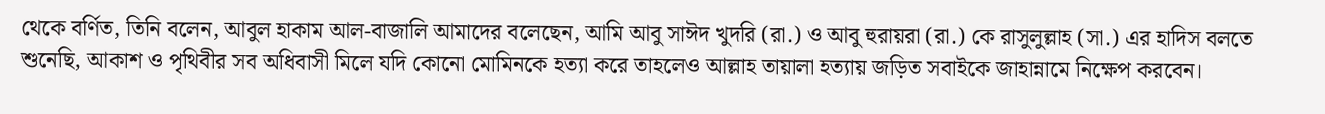থেকে বর্ণিত, তিনি বলেন, আবুল হাকাম আল-বাজালি আমাদের বলেছেন, আমি আবু সাঈদ খুদরি (রা.) ও আবু হুরায়রা (রা.) কে রাসুলুল্লাহ (সা.) এর হাদিস বলতে শুনেছি, আকাশ ও পৃথিবীর সব অধিবাসী মিলে যদি কোনো মোমিনকে হত্যা করে তাহলেও আল্লাহ তায়ালা হত্যায় জড়িত সবাইকে জাহান্নামে নিক্ষেপ করবেন।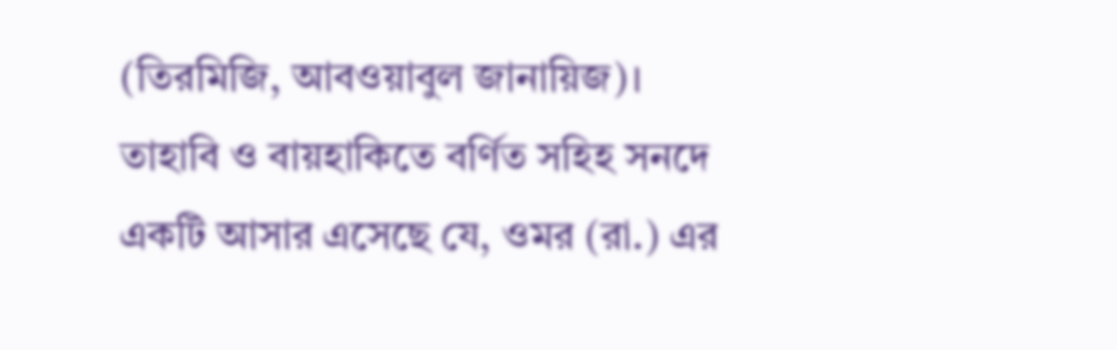(তিরমিজি, আবওয়াবুল জানায়িজ)।
তাহাবি ও বায়হাকিতে বর্ণিত সহিহ সনদে একটি আসার এসেছে যে, ওমর (রা.) এর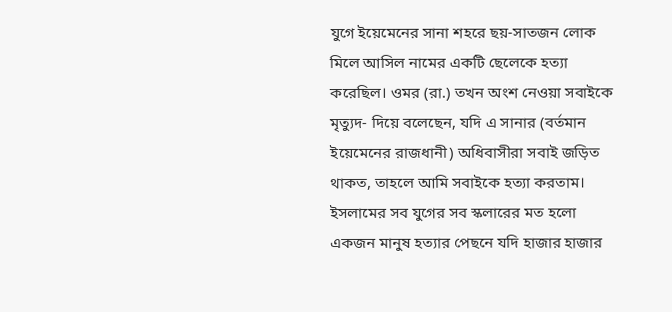যুগে ইয়েমেনের সানা শহরে ছয়-সাতজন লোক মিলে আসিল নামের একটি ছেলেকে হত্যা করেছিল। ওমর (রা.) তখন অংশ নেওয়া সবাইকে মৃত্যুদ- দিয়ে বলেছেন, যদি এ সানার (বর্তমান ইয়েমেনের রাজধানী) অধিবাসীরা সবাই জড়িত থাকত, তাহলে আমি সবাইকে হত্যা করতাম।
ইসলামের সব যুগের সব স্কলারের মত হলো একজন মানুষ হত্যার পেছনে যদি হাজার হাজার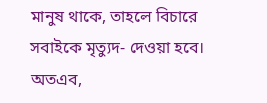মানুষ থাকে, তাহলে বিচারে সবাইকে মৃত্যুদ- দেওয়া হবে। অতএব,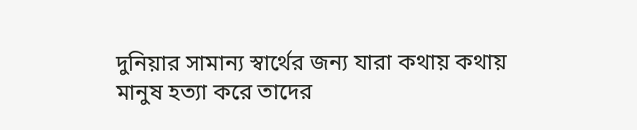দুনিয়ার সামান্য স্বার্থের জন্য যারা কথায় কথায় মানুষ হত্যা করে তাদের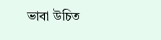ভাবা উচিত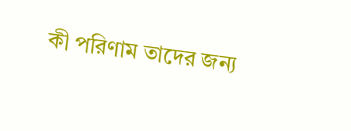কী পরিণাম তাদের জন্য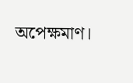অপেক্ষমাণ।